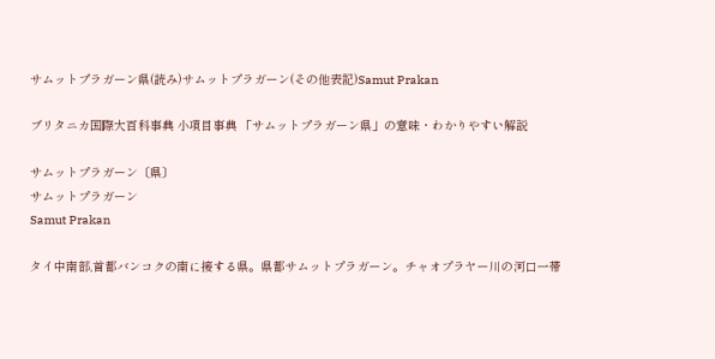サムットプラガーン県(読み)サムットプラガーン(その他表記)Samut Prakan

ブリタニカ国際大百科事典 小項目事典 「サムットプラガーン県」の意味・わかりやすい解説

サムットプラガーン〔県〕
サムットプラガーン
Samut Prakan

タイ中南部,首都バンコクの南に接する県。県都サムットプラガーン。チャオプラヤー川の河口一帯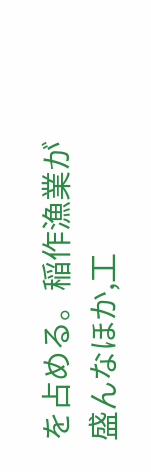を占める。稲作漁業が盛んなほか,工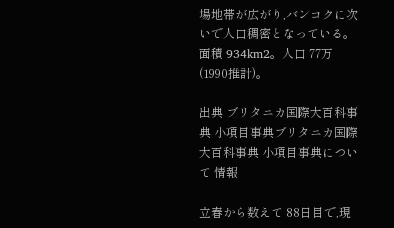場地帯が広がり,バンコクに次いで人口稠密となっている。面積 934km2。人口 77万(1990推計)。

出典 ブリタニカ国際大百科事典 小項目事典ブリタニカ国際大百科事典 小項目事典について 情報

立春から数えて 88日目で,現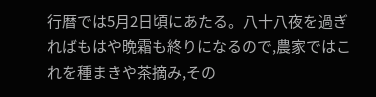行暦では5月2日頃にあたる。八十八夜を過ぎればもはや晩霜も終りになるので,農家ではこれを種まきや茶摘み,その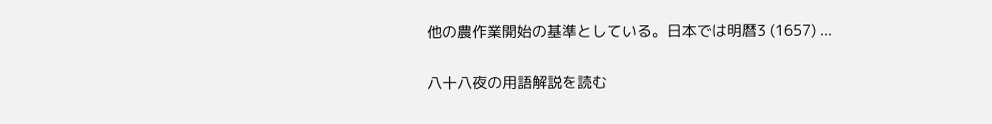他の農作業開始の基準としている。日本では明暦3 (1657) ...

八十八夜の用語解説を読む